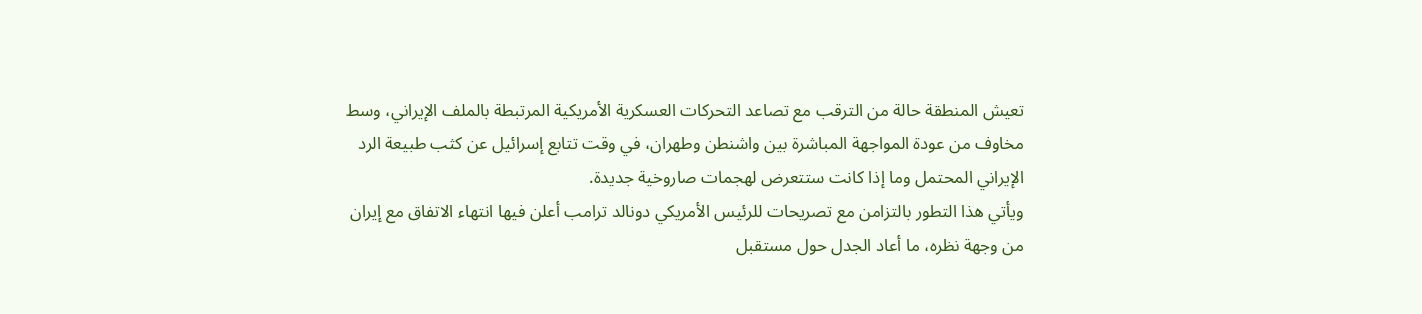تعيش المنطقة حالة من الترقب مع تصاعد التحركات العسكرية الأمريكية المرتبطة بالملف الإيراني، وسط مخاوف من عودة المواجهة المباشرة بين واشنطن وطهران، في وقت تتابع إسرائيل عن كثب طبيعة الرد الإيراني المحتمل وما إذا كانت ستتعرض لهجمات صاروخية جديدة.
ويأتي هذا التطور بالتزامن مع تصريحات للرئيس الأمريكي دونالد ترامب أعلن فيها انتهاء الاتفاق مع إيران من وجهة نظره، ما أعاد الجدل حول مستقبل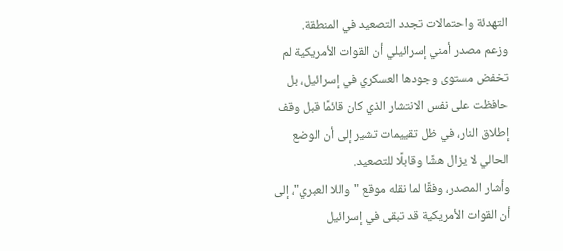التهدئة واحتمالات تجدد التصعيد في المنطقة.
وزعم مصدر أمني إسرائيلي أن القوات الأمريكية لم تخفض مستوى وجودها العسكري في إسرائيل، بل حافظت على نفس الانتشار الذي كان قائمًا قبل وقف إطلاق النار، في ظل تقييمات تشير إلى أن الوضع الحالي لا يزال هشًا وقابلًا للتصعيد.
وأشار المصدر، وفقًا لما نقله موقع "واللا العبري"، إلى أن القوات الأمريكية قد تبقى في إسرائيل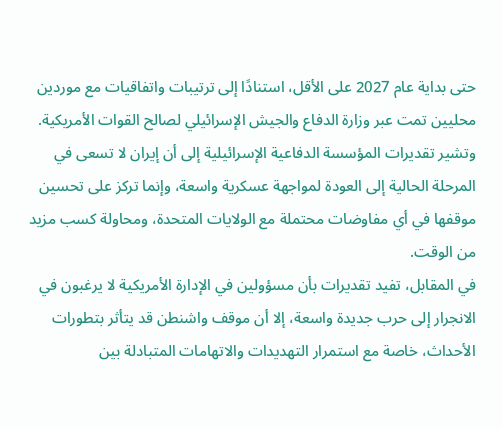حتى بداية عام 2027 على الأقل، استنادًا إلى ترتيبات واتفاقيات مع موردين محليين تمت عبر وزارة الدفاع والجيش الإسرائيلي لصالح القوات الأمريكية.
وتشير تقديرات المؤسسة الدفاعية الإسرائيلية إلى أن إيران لا تسعى في المرحلة الحالية إلى العودة لمواجهة عسكرية واسعة، وإنما تركز على تحسين موقفها في أي مفاوضات محتملة مع الولايات المتحدة، ومحاولة كسب مزيد من الوقت.
في المقابل، تفيد تقديرات بأن مسؤولين في الإدارة الأمريكية لا يرغبون في الانجرار إلى حرب جديدة واسعة، إلا أن موقف واشنطن قد يتأثر بتطورات الأحداث، خاصة مع استمرار التهديدات والاتهامات المتبادلة بين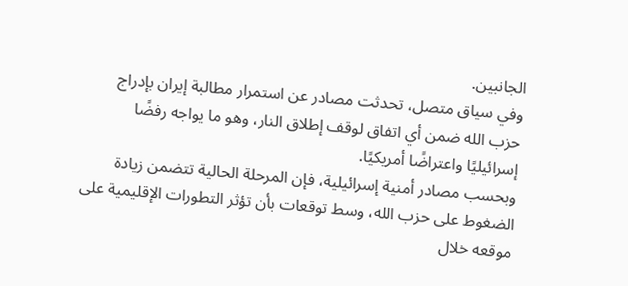الجانبين.
وفي سياق متصل، تحدثت مصادر عن استمرار مطالبة إيران بإدراج حزب الله ضمن أي اتفاق لوقف إطلاق النار، وهو ما يواجه رفضًا إسرائيليًا واعتراضًا أمريكيًا.
وبحسب مصادر أمنية إسرائيلية، فإن المرحلة الحالية تتضمن زيادة الضغوط على حزب الله، وسط توقعات بأن تؤثر التطورات الإقليمية على موقعه خلال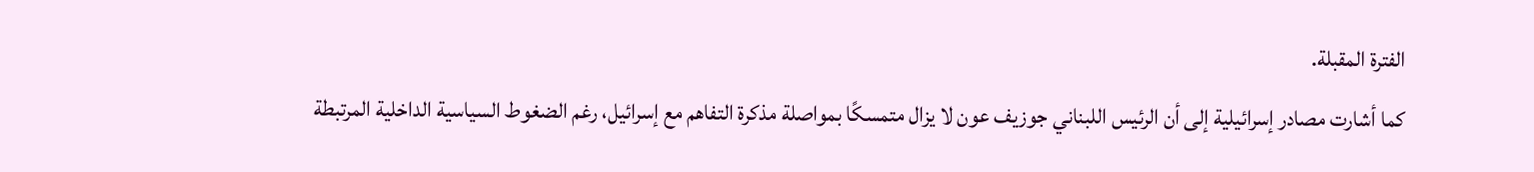الفترة المقبلة.
كما أشارت مصادر إسرائيلية إلى أن الرئيس اللبناني جوزيف عون لا يزال متمسكًا بمواصلة مذكرة التفاهم مع إسرائيل، رغم الضغوط السياسية الداخلية المرتبطة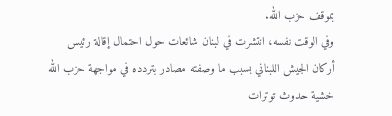بموقف حزب الله.
وفي الوقت نفسه، انتشرت في لبنان شائعات حول احتمال إقالة رئيس أركان الجيش اللبناني بسبب ما وصفته مصادر بتردده في مواجهة حزب الله خشية حدوث توترات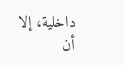داخلية، إلا أن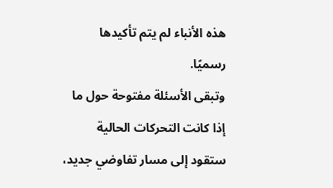هذه الأنباء لم يتم تأكيدها رسميًا.
وتبقى الأسئلة مفتوحة حول ما إذا كانت التحركات الحالية ستقود إلى مسار تفاوضي جديد،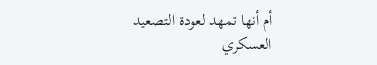أم أنها تمهد لعودة التصعيد العسكري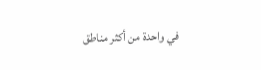في واحدة من أكثر مناطق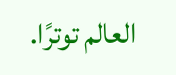العالم توترًا.